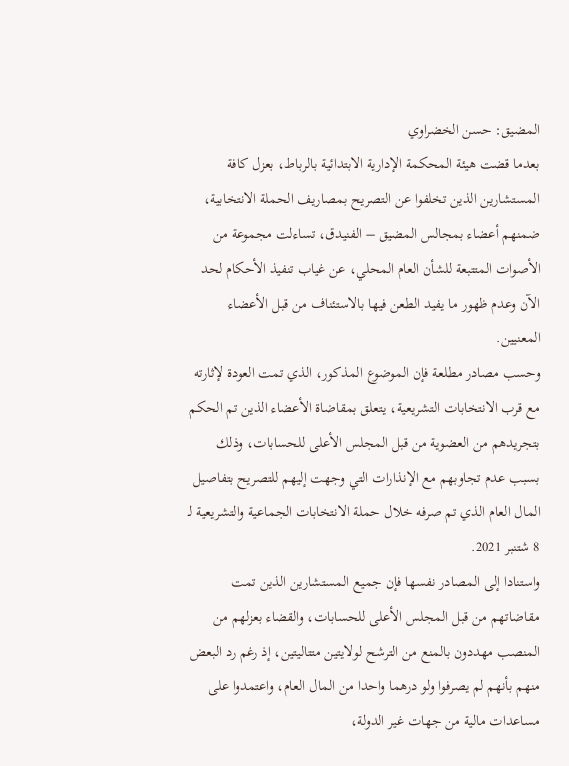المضيق: حسن الخضراوي
بعدما قضت هيئة المحكمة الإدارية الابتدائية بالرباط، بعزل كافة المستشارين الذين تخلفوا عن التصريح بمصاريف الحملة الانتخابية، ضمنهم أعضاء بمجالس المضيق – الفنيدق، تساءلت مجموعة من الأصوات المتتبعة للشأن العام المحلي، عن غياب تنفيذ الأحكام لحد الآن وعدم ظهور ما يفيد الطعن فيها بالاستئناف من قبل الأعضاء المعنيين.
وحسب مصادر مطلعة فإن الموضوع المذكور، الذي تمت العودة لإثارته مع قرب الانتخابات التشريعية، يتعلق بمقاضاة الأعضاء الذين تم الحكم بتجريدهم من العضوية من قبل المجلس الأعلى للحسابات، وذلك بسبب عدم تجاوبهم مع الإنذارات التي وجهت إليهم للتصريح بتفاصيل المال العام الذي تم صرفه خلال حملة الانتخابات الجماعية والتشريعية لـ 8 شتنبر 2021.
واستنادا إلى المصادر نفسها فإن جميع المستشارين الذين تمت مقاضاتهم من قبل المجلس الأعلى للحسابات، والقضاء بعزلهم من المنصب مهددون بالمنع من الترشح لولايتين متتاليتين، إذ رغم رد البعض منهم بأنهم لم يصرفوا ولو درهما واحدا من المال العام، واعتمدوا على مساعدات مالية من جهات غير الدولة،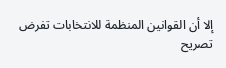إلا أن القوانين المنظمة للانتخابات تفرض تصريح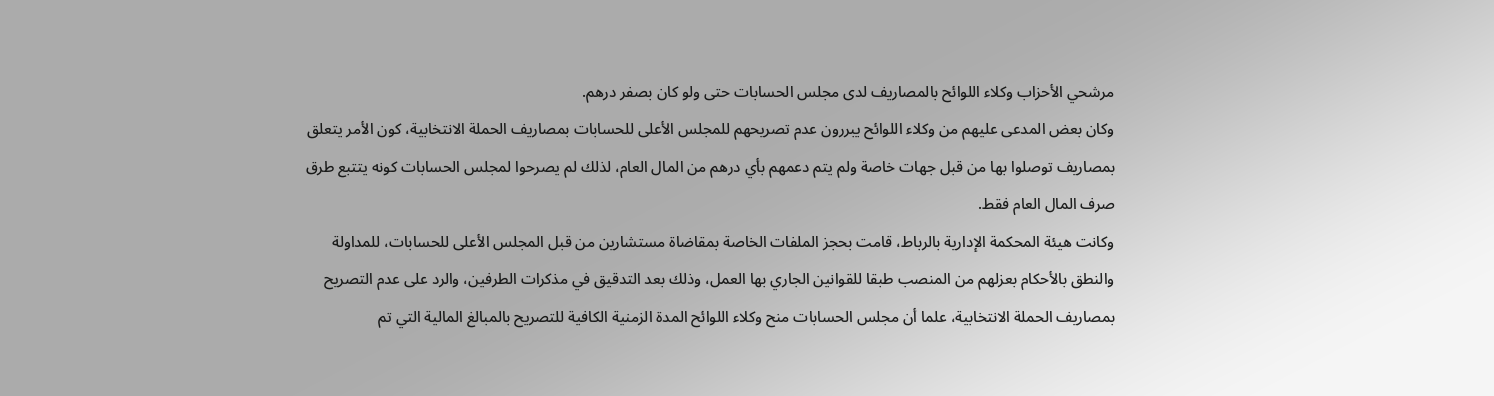مرشحي الأحزاب وكلاء اللوائح بالمصاريف لدى مجلس الحسابات حتى ولو كان بصفر درهم.
وكان بعض المدعى عليهم من وكلاء اللوائح يبررون عدم تصريحهم للمجلس الأعلى للحسابات بمصاريف الحملة الانتخابية، كون الأمر يتعلق بمصاريف توصلوا بها من قبل جهات خاصة ولم يتم دعمهم بأي درهم من المال العام، لذلك لم يصرحوا لمجلس الحسابات كونه يتتبع طرق صرف المال العام فقط.
وكانت هيئة المحكمة الإدارية بالرباط، قامت بحجز الملفات الخاصة بمقاضاة مستشارين من قبل المجلس الأعلى للحسابات، للمداولة والنطق بالأحكام بعزلهم من المنصب طبقا للقوانين الجاري بها العمل، وذلك بعد التدقيق في مذكرات الطرفين، والرد على عدم التصريح بمصاريف الحملة الانتخابية، علما أن مجلس الحسابات منح وكلاء اللوائح المدة الزمنية الكافية للتصريح بالمبالغ المالية التي تم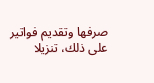صرفها وتقديم فواتير على ذلك، تنزيلا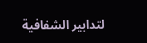لتدابير الشفافية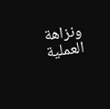ونزاهة العملية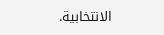الانتخابية.